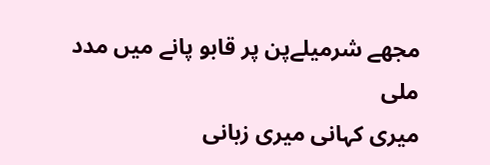مجھے شرمیلےپن پر قابو پانے میں مدد ملی
میری کہانی میری زبانی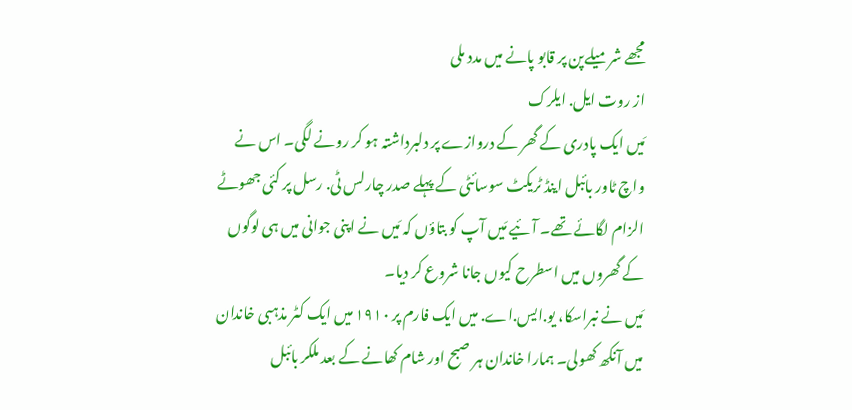مجھے شرمیلےپن پر قابو پانے میں مدد ملی
از روت ایل. ایلرک
مَیں ایک پادری کے گھر کے دروازے پر دلبرداشتہ ہو کر رونے لگی۔ اس نے واچ ٹاور بائبل اینڈ ٹریکٹ سوسائٹی کے پہلے صدر چارلس ٹی. رسل پر کئی جھوٹے الزام لگائے تھے۔ آئیے مَیں آپ کو بتاؤں کہ مَیں نے اپنی جوانی میں ہی لوگوں کے گھروں میں اسطرح کیوں جانا شروع کر دیا۔
مَیں نے نبراسکا، یو.ایس.اے. میں ایک فارم پر ۱۹۱۰ میں ایک کٹر مذہبی خاندان میں آنکھ کھولی۔ ہمارا خاندان ہر صبح اور شام کھانے کے بعد ملکر بائبل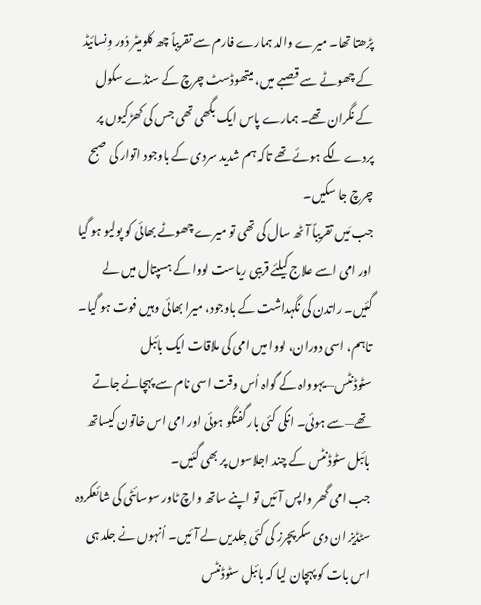پڑھتا تھا۔ میرے والد ہمارے فارم سے تقریباً چھ کلومیٹر دُور وِنسائیڈ کے چھوٹے سے قصبے میں، میتھوڈسٹ چرچ کے سنڈے سکول کے نگران تھے۔ ہمارے پاس ایک بگھی تھی جس کی کھڑکیوں پر پردے لگے ہوئے تھے تاکہ ہم شدید سردی کے باوجود اتوار کی صبح چرچ جا سکیں۔
جب مَیں تقریباً آٹھ سال کی تھی تو میرے چھوٹے بھائی کو پولیو ہو گیا اور امی اسے علاج کیلئے قریبی ریاست لووا کے ہسپتال میں لے گئیں۔ راتدن کی نگہداشت کے باوجود، میرا بھائی وہیں فوت ہو گیا۔ تاہم، اسی دوران، لووا میں امی کی ملاقات ایک بائبل سٹوڈنٹس—یہوواہ کے گواہ اُس وقت اسی نام سے پہچانے جاتے تھے—سے ہوئی۔ انکی کئی بار گفتگو ہوئی اور امی اس خاتون کیساتھ بائبل سٹوڈنٹس کے چند اجلاسوں پر بھی گئیں۔
جب امی گھر واپس آئیں تو اپنے ساتھ واچ ٹاور سوسائٹی کی شائعکردہ سٹڈیز ان دی سکرپچرز کی کئی جِلدیں لے آئیں۔ اُنہوں نے جلد ہی اس بات کو پہچان لیا کہ بائبل سٹوڈنٹس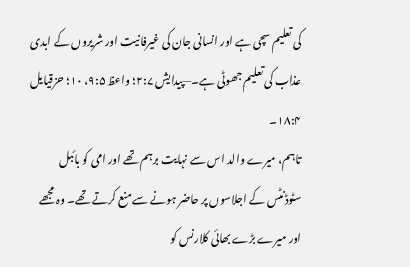کی تعلیم سچی ہے اور انسانی جان کی غیرفانیت اور شریروں کے ابدی عذاب کی تعلیم جھوٹی ہے۔—پیدایش ۲:۷؛ واعظ ۹:۵، ۱۰؛ حزقیایل ۱۸:۴۔
تاہم، میرے والد اس سے نہایت برہم تھے اور امی کو بائبل سٹوڈنٹس کے اجلاسوں پر حاضر ہونے سے منع کرتے تھے۔ وہ مجھے اور میرے بڑے بھائی کلارنس کو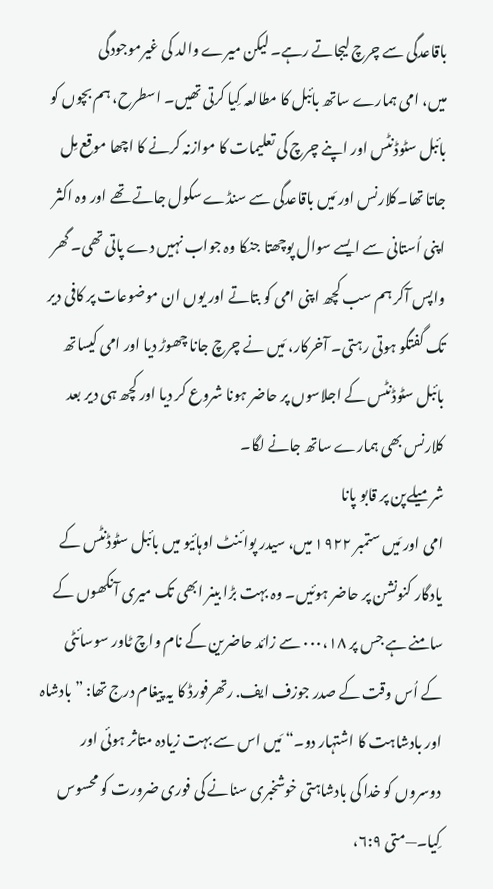باقاعدگی سے چرچ لیجاتے رہے۔ لیکن میرے والد کی غیرموجودگی
میں، امی ہمارے ساتھ بائبل کا مطالعہ کِیا کرتی تھیں۔ اسطرح، ہم بچوں کو بائبل سٹوڈنٹس اور اپنے چرچ کی تعلیمات کا موازنہ کرنے کا اچھا موقع مِل جاتا تھا۔کلارنس اور مَیں باقاعدگی سے سنڈے سکول جاتے تھے اور وہ اکثر اپنی اُستانی سے ایسے سوال پوچھتا جنکا وہ جواب نہیں دے پاتی تھی۔ گھر واپس آکر ہم سب کچھ اپنی امی کو بتاتے اور یوں ان موضوعات پر کافی دیر تک گفتگو ہوتی رہتی۔ آخرکار، مَیں نے چرچ جانا چھوڑ دیا اور امی کیساتھ بائبل سٹوڈنٹس کے اجلاسوں پر حاضر ہونا شروع کر دیا اور کچھ ہی دیر بعد کلارنس بھی ہمارے ساتھ جانے لگا۔
شرمیلےپن پر قابو پانا
امی اور مَیں ستمبر ۱۹۲۲ میں، سیدر پوائنٹ اوہائیو میں بائبل سٹوڈنٹس کے یادگار کنونشن پر حاضر ہوئیں۔ وہ بہت بڑا بینر ابھی تک میری آنکھوں کے سامنے ہے جس پر ۰۰۰،۱۸ سے زائد حاضرین کے نام واچ ٹاور سوسائٹی کے اُس وقت کے صدر جوزف ایف. رتھرفورڈ کا یہ پیغام درج تھا: ”بادشاہ اور بادشاہت کا اشتہار دو۔“ مَیں اس سے بہت زیادہ متاثر ہوئی اور دوسروں کو خدا کی بادشاہتی خوشخبری سنانے کی فوری ضرورت کو محسوس کِیا۔—متی ۶:۹،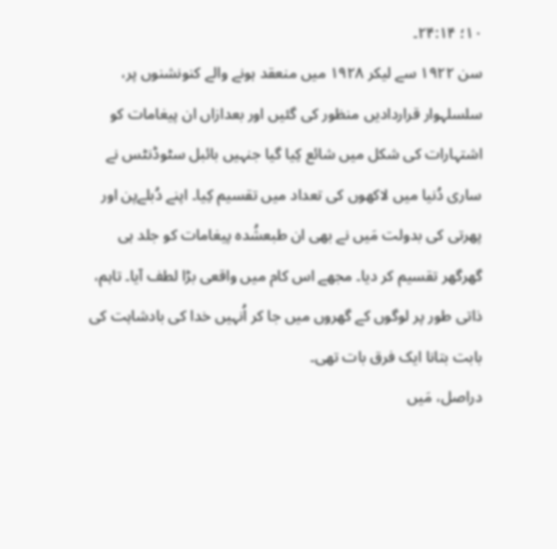۱۰؛ ۲۴:۱۴۔
سن ۱۹۲۲ سے لیکر ۱۹۲۸ میں منعقد ہونے والے کنونشنوں پر، سلسلہوار قراردادیں منظور کی گئیں اور بعدازاں ان پیغامات کو اشتہارات کی شکل میں شائع کِیا گیا جنہیں بائبل سٹوڈنٹس نے ساری دُنیا میں لاکھوں کی تعداد میں تقسیم کِیا۔ اپنے دُبلےپن اور پھرتی کی بدولت مَیں نے بھی ان طبعشُدہ پیغامات کو جلد ہی گھرگھر تقسیم کر دیا۔ مجھے اس کام میں واقعی بڑا لطف آیا۔ تاہم، ذاتی طور پر لوگوں کے گھروں میں جا کر اُنہیں خدا کی بادشاہت کی بابت بتانا ایک فرق بات تھی۔
دراصل، مَیں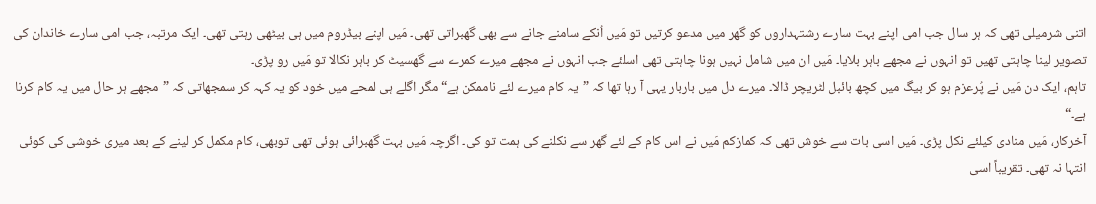اتنی شرمیلی تھی کہ ہر سال جب امی اپنے بہت سارے رشتہداروں کو گھر میں مدعو کرتیں تو مَیں اُنکے سامنے جانے سے بھی گھبراتی تھی۔ مَیں اپنے بیڈروم میں ہی بیٹھی رہتی تھی۔ ایک مرتبہ، جب امی سارے خاندان کی تصویر لینا چاہتی تھیں تو انہوں نے مجھے باہر بلایا۔ مَیں ان میں شامل نہیں ہونا چاہتی تھی اسلئے جب انہوں نے مجھے میرے کمرے سے گھسیٹ کر باہر نکالا تو مَیں رو پڑی۔
تاہم، ایک دن مَیں نے پُرعزم ہو کر بیگ میں کچھ بائبل لٹریچر ڈالا۔ میرے دل میں باربار یہی آ رہا تھا کہ ”یہ کام میرے لئے ناممکن ہے“ مگر اگلے ہی لمحے میں خود کو یہ کہہ کر سمجھاتی کہ ”مجھے ہر حال میں یہ کام کرنا ہے۔“
آخرکار، مَیں منادی کیلئے نکل پڑی۔ مَیں اسی بات سے خوش تھی کہ کمازکم مَیں نے اس کام کے لئے گھر سے نکلنے کی ہمت تو کی۔ اگرچہ مَیں بہت گھبرائی ہوئی تھی توبھی، کام مکمل کر لینے کے بعد میری خوشی کی کوئی انتہا نہ تھی۔ تقریباً اسی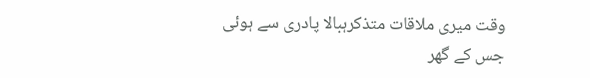وقت میری ملاقات متذکرہبالا پادری سے ہوئی جس کے گھر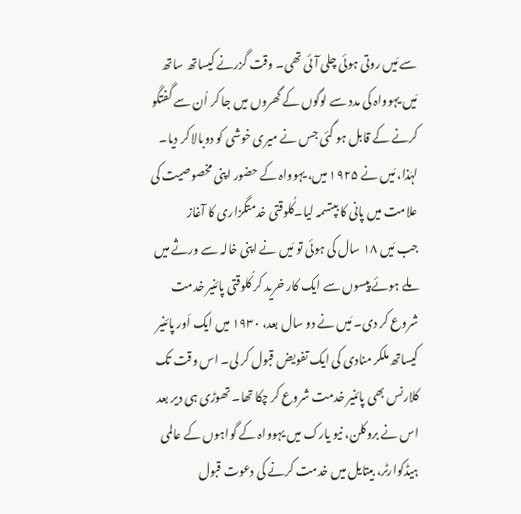سے مَیں روتی ہوئی چلی آئی تھی۔ وقت گزرنے کیساتھ ساتھ مَیں یہوواہ کی مدد سے لوگوں کے گھروں میں جا کر اُن سے گفتگو کرنے کے قابل ہو گئی جس نے میری خوشی کو دوبالا کر دیا۔ لہٰذا، مَیں نے ۱۹۲۵ میں، یہوواہ کے حضور اپنی مخصوصیت کی علامت میں پانی کا بپتسمہ لیا۔کُلوقتی خدمتگزاری کا آغاز
جب مَیں ۱۸ سال کی ہوئی تو مَیں نے اپنی خالہ سے ورثے میں ملے ہوئے پیسوں سے ایک کار خرید کر کُلوقتی پائنیر خدمت شروع کر دی۔ مَیں نے دو سال بعد، ۱۹۳۰ میں ایک اَور پائنیر کیساتھ ملکر منادی کی ایک تفویض قبول کر لی۔ اس وقت تک کلارنس بھی پائنیر خدمت شروع کر چکا تھا۔ تھوڑی ہی دیر بعد اس نے بروکلن، نیو یارک میں یہوواہ کے گواہوں کے عالمی ہیڈکوارٹر، بیتایل میں خدمت کرنے کی دعوت قبول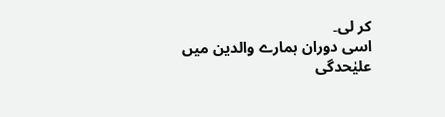کر لی۔
اسی دوران ہمارے والدین میں علیٰحدگی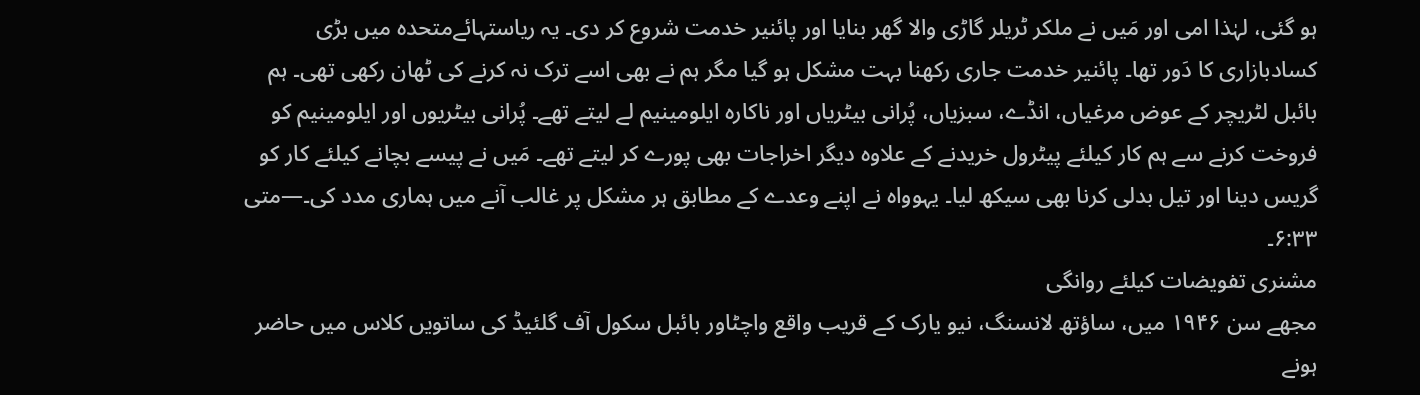ہو گئی، لہٰذا امی اور مَیں نے ملکر ٹریلر گاڑی والا گھر بنایا اور پائنیر خدمت شروع کر دی۔ یہ ریاستہائےمتحدہ میں بڑی کسادبازاری کا دَور تھا۔ پائنیر خدمت جاری رکھنا بہت مشکل ہو گیا مگر ہم نے بھی اسے ترک نہ کرنے کی ٹھان رکھی تھی۔ ہم بائبل لٹریچر کے عوض مرغیاں، انڈے، سبزیاں، پُرانی بیٹریاں اور ناکارہ ایلومینیم لے لیتے تھے۔ پُرانی بیٹریوں اور ایلومینیم کو فروخت کرنے سے ہم کار کیلئے پیٹرول خریدنے کے علاوہ دیگر اخراجات بھی پورے کر لیتے تھے۔ مَیں نے پیسے بچانے کیلئے کار کو گریس دینا اور تیل بدلی کرنا بھی سیکھ لیا۔ یہوواہ نے اپنے وعدے کے مطابق ہر مشکل پر غالب آنے میں ہماری مدد کی۔—متی ۶:۳۳۔
مشنری تفویضات کیلئے روانگی
مجھے سن ۱۹۴۶ میں، ساؤتھ لانسنگ، نیو یارک کے قریب واقع واچٹاور بائبل سکول آف گلئیڈ کی ساتویں کلاس میں حاضر ہونے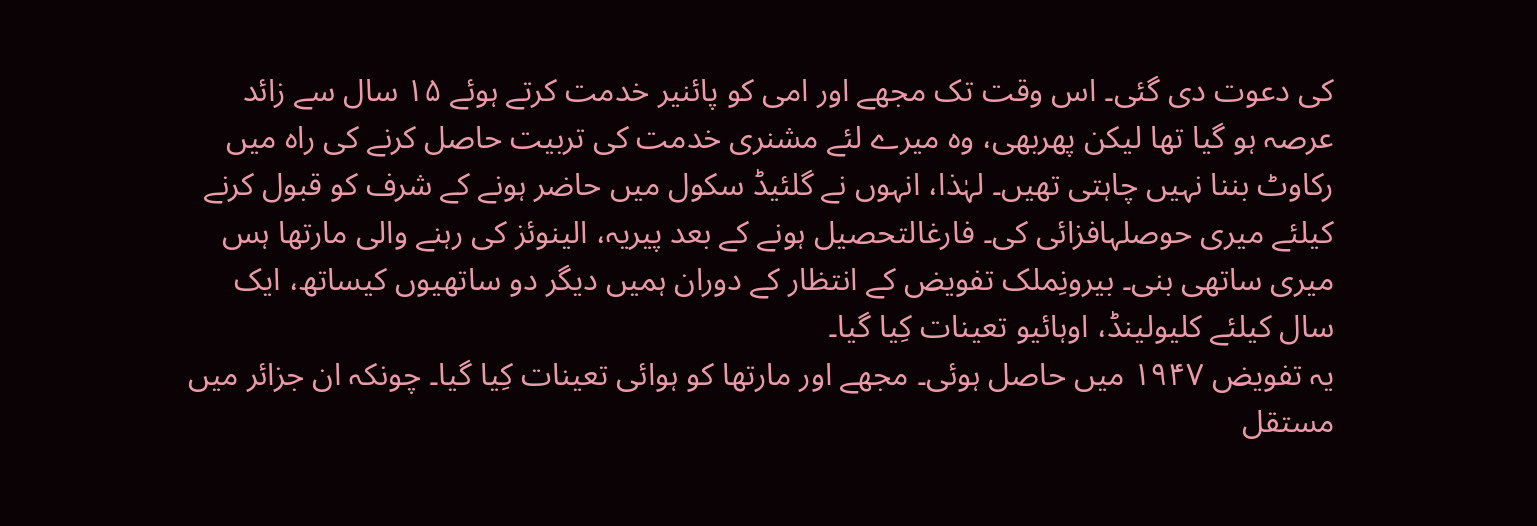کی دعوت دی گئی۔ اس وقت تک مجھے اور امی کو پائنیر خدمت کرتے ہوئے ۱۵ سال سے زائد عرصہ ہو گیا تھا لیکن پھربھی، وہ میرے لئے مشنری خدمت کی تربیت حاصل کرنے کی راہ میں رکاوٹ بننا نہیں چاہتی تھیں۔ لہٰذا، انہوں نے گلئیڈ سکول میں حاضر ہونے کے شرف کو قبول کرنے کیلئے میری حوصلہافزائی کی۔ فارغالتحصیل ہونے کے بعد پیریہ، الینوئز کی رہنے والی مارتھا ہس میری ساتھی بنی۔ بیرونِملک تفویض کے انتظار کے دوران ہمیں دیگر دو ساتھیوں کیساتھ، ایک سال کیلئے کلیولینڈ، اوہائیو تعینات کِیا گیا۔
یہ تفویض ۱۹۴۷ میں حاصل ہوئی۔ مجھے اور مارتھا کو ہوائی تعینات کِیا گیا۔ چونکہ ان جزائر میں مستقل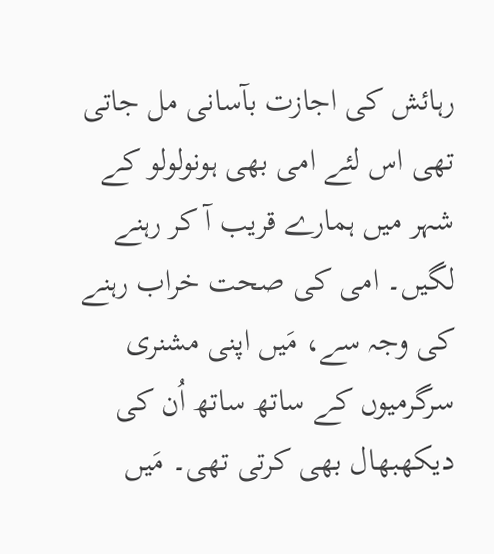رہائش کی اجازت بآسانی مل جاتی تھی اس لئے امی بھی ہونولولو کے شہر میں ہمارے قریب آ کر رہنے لگیں۔ امی کی صحت خراب رہنے کی وجہ سے، مَیں اپنی مشنری سرگرمیوں کے ساتھ ساتھ اُن کی دیکھبھال بھی کرتی تھی۔ مَیں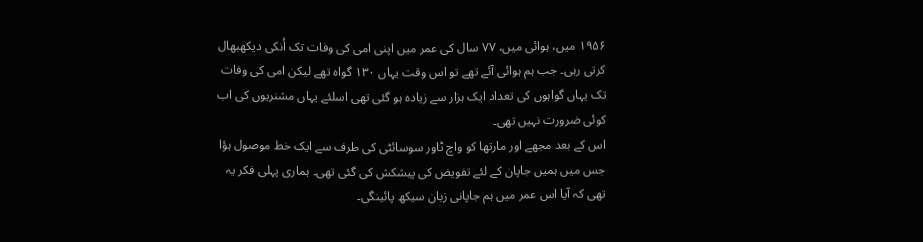۱۹۵۶ میں، ہوائی میں، ۷۷ سال کی عمر میں اپنی امی کی وفات تک اُنکی دیکھبھال کرتی رہی۔ جب ہم ہوائی آئے تھے تو اس وقت یہاں ۱۳۰ گواہ تھے لیکن امی کی وفات تک یہاں گواہوں کی تعداد ایک ہزار سے زیادہ ہو گئی تھی اسلئے یہاں مشنریوں کی اب کوئی ضرورت نہیں تھی۔
اس کے بعد مجھے اور مارتھا کو واچ ٹاور سوسائٹی کی طرف سے ایک خط موصول ہؤا جس میں ہمیں جاپان کے لئے تفویض کی پیشکش کی گئی تھی۔ ہماری پہلی فکر یہ تھی کہ آیا اس عمر میں ہم جاپانی زبان سیکھ پائینگی۔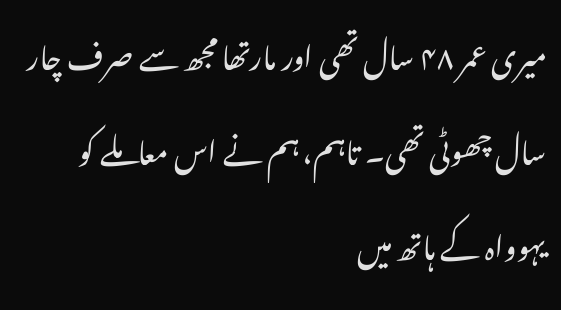میری عمر ۴۸ سال تھی اور مارتھا مجھ سے صرف چار سال چھوٹی تھی۔ تاہم، ہم نے اس معاملے کو یہوواہ کے ہاتھ میں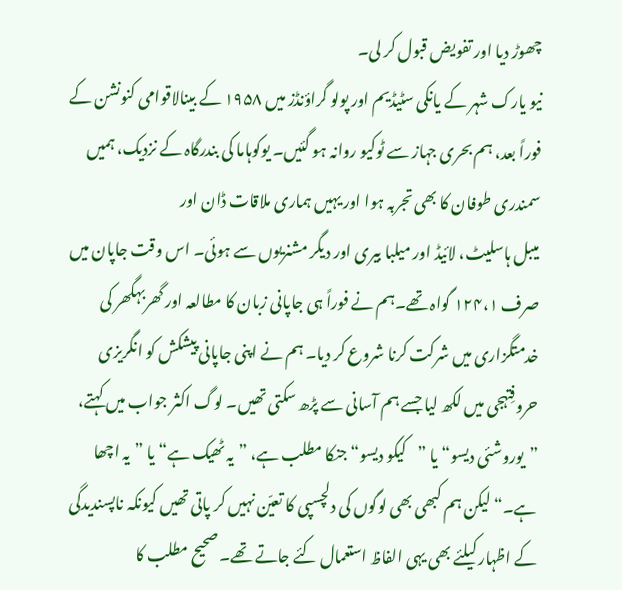چھوڑ دیا اور تفویض قبول کر لی۔
نیو یارک شہر کے یانکی سٹیڈیم اور پولو گراؤنڈز میں ۱۹۵۸ کے بینالاقوامی کنونشن کے فوراً بعد، ہم بحری جہاز سے ٹوکیو روانہ ہو گئیں۔ یوکوہاما کی بندرگاہ کے نزدیک، ہمیں سمندری طوفان کا بھی تجربہ ہوا اور یہیں ہماری ملاقات ڈان اور
میبل ہاسلیٹ، لائیڈ اور میلبا بیری اور دیگر مشنریوں سے ہوئی۔ اس وقت جاپان میں صرف ۱۲۴،۱ گواہ تھے۔ہم نے فوراً ہی جاپانی زبان کا مطالعہ اور گھربہگھر کی خدمتگزاری میں شرکت کرنا شروع کر دیا۔ ہم نے اپنی جاپانی پیشکش کو انگریزی حروفِتہجی میں لکھ لیا جسے ہم آسانی سے پڑھ سکتی تھیں۔ لوگ اکثر جواب میں کہتے، ”یوروشئی دیسو“ یا ”کیکو دیسو“ جنکا مطلب ہے، ”یہ ٹھیک ہے“ یا ”یہ اچھا ہے۔“ لیکن ہم کبھی بھی لوگوں کی دلچسپی کا تعیّن نہیں کر پاتی تھیں کیونکہ ناپسندیدگی کے اظہار کیلئے بھی یہی الفاظ استعمال کئے جاتے تھے۔ صحیح مطلب کا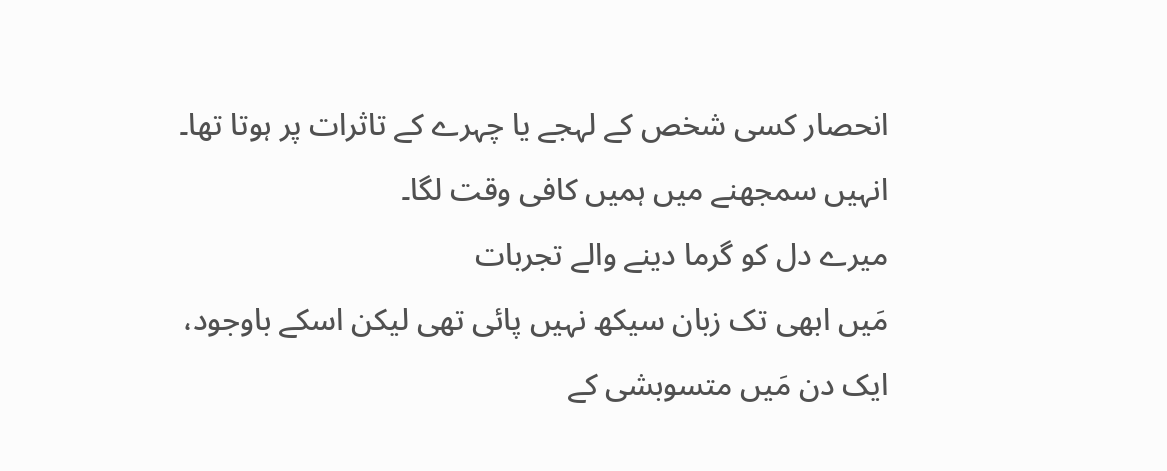انحصار کسی شخص کے لہجے یا چہرے کے تاثرات پر ہوتا تھا۔ انہیں سمجھنے میں ہمیں کافی وقت لگا۔
میرے دل کو گرما دینے والے تجربات
مَیں ابھی تک زبان سیکھ نہیں پائی تھی لیکن اسکے باوجود، ایک دن مَیں متسوبشی کے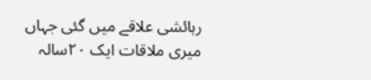رہائشی علاقے میں گئی جہاں میری ملاقات ایک ۲۰سالہ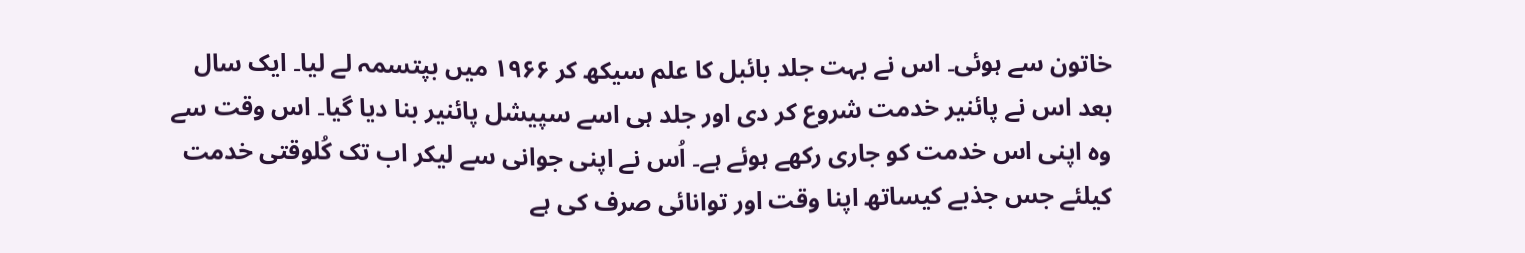خاتون سے ہوئی۔ اس نے بہت جلد بائبل کا علم سیکھ کر ۱۹۶۶ میں بپتسمہ لے لیا۔ ایک سال بعد اس نے پائنیر خدمت شروع کر دی اور جلد ہی اسے سپیشل پائنیر بنا دیا گیا۔ اس وقت سے وہ اپنی اس خدمت کو جاری رکھے ہوئے ہے۔ اُس نے اپنی جوانی سے لیکر اب تک کُلوقتی خدمت کیلئے جس جذبے کیساتھ اپنا وقت اور توانائی صرف کی ہے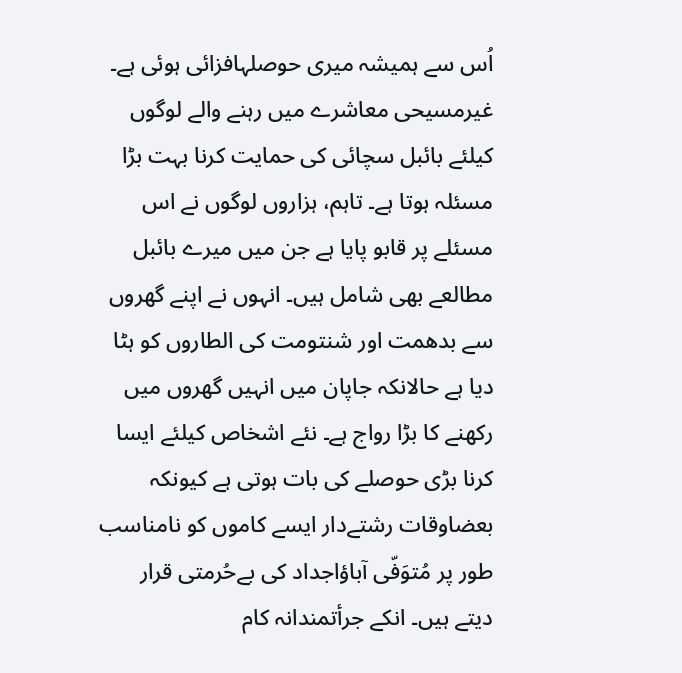اُس سے ہمیشہ میری حوصلہافزائی ہوئی ہے۔
غیرمسیحی معاشرے میں رہنے والے لوگوں کیلئے بائبل سچائی کی حمایت کرنا بہت بڑا مسئلہ ہوتا ہے۔ تاہم، ہزاروں لوگوں نے اس مسئلے پر قابو پایا ہے جن میں میرے بائبل مطالعے بھی شامل ہیں۔ انہوں نے اپنے گھروں سے بدھمت اور شنتومت کی الطاروں کو ہٹا دیا ہے حالانکہ جاپان میں انہیں گھروں میں رکھنے کا بڑا رواج ہے۔ نئے اشخاص کیلئے ایسا کرنا بڑی حوصلے کی بات ہوتی ہے کیونکہ بعضاوقات رشتےدار ایسے کاموں کو نامناسب طور پر مُتوَفّی آباؤاجداد کی بےحُرمتی قرار دیتے ہیں۔ انکے جرأتمندانہ کام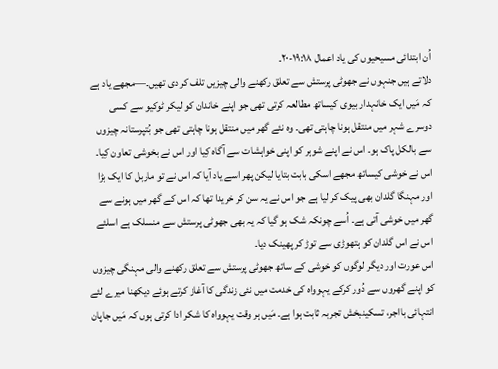اُن ابتدائی مسیحیوں کی یاد اعمال ۱۹:۱۸-۲۰۔
دلاتے ہیں جنہوں نے جھوٹی پرستش سے تعلق رکھنے والی چیزیں تلف کر دی تھیں۔—مجھے یاد ہے کہ مَیں ایک خانہدار بیوی کیساتھ مطالعہ کرتی تھی جو اپنے خاندان کو لیکر ٹوکیو سے کسی دوسرے شہر میں منتقل ہونا چاہتی تھی۔ وہ نئے گھر میں منتقل ہونا چاہتی تھی جو بُتپرستانہ چیزوں سے بالکل پاک ہو۔ اس نے اپنے شوہر کو اپنی خواہشات سے آگاہ کِیا اور اس نے بخوشی تعاون کِیا۔ اس نے خوشی کیساتھ مجھے اسکی بابت بتایا لیکن پھر اسے یاد آیا کہ اس نے تو ماربل کا ایک بڑا اور مہنگا گلدان بھی پیک کر لیا ہے جو اس نے یہ سن کر خریدا تھا کہ اس کے گھر میں ہونے سے گھر میں خوشی آتی ہے۔ اُسے چونکہ شک ہو گیا کہ یہ بھی جھوٹی پرستش سے منسلک ہے اسلئے اس نے اس گلدان کو ہتھوڑی سے توڑ کر پھینک دیا۔
اس عورت اور دیگر لوگوں کو خوشی کے ساتھ جھوٹی پرستش سے تعلق رکھنے والی مہنگی چیزوں کو اپنے گھروں سے دُور کرکے یہوواہ کی خدمت میں نئی زندگی کا آغاز کرتے ہوئے دیکھنا میرے لئے انتہائی بااجر، تسکینبخش تجربہ ثابت ہوا ہے۔ مَیں ہر وقت یہوواہ کا شکر ادا کرتی ہوں کہ مَیں جاپان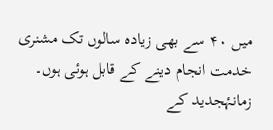میں ۴۰ سے بھی زیادہ سالوں تک مشنری خدمت انجام دینے کے قابل ہوئی ہوں۔
زمانۂجدید کے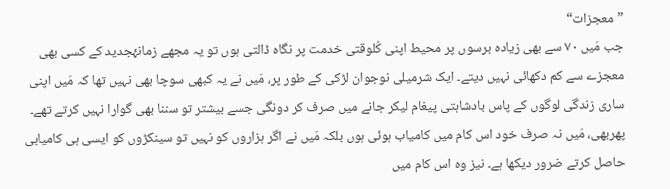”معجزات“
جب مَیں ۷۰ سے بھی زیادہ برسوں پر محیط اپنی کُلوقتی خدمت پر نگاہ ڈالتی ہوں تو یہ مجھے زمانۂجدید کے کسی بھی معجزے سے کم دکھائی نہیں دیتے۔ ایک شرمیلی نوجوان لڑکی کے طور پر، مَیں نے یہ کبھی سوچا بھی نہیں تھا کہ مَیں اپنی ساری زندگی لوگوں کے پاس بادشاہتی پیغام لیکر جانے میں صرف کر دونگی جسے بیشتر تو سننا بھی گوارا نہیں کرتے تھے۔ پھربھی، مَیں نہ صرف خود اس کام میں کامیاب ہوئی ہوں بلکہ مَیں نے اگر ہزاروں کو نہیں تو سینکڑوں کو ایسی ہی کامیابی حاصل کرتے ضرور دیکھا ہے۔ نیز وہ اس کام میں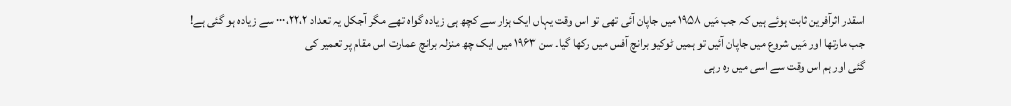اسقدر اثرآفرین ثابت ہوئے ہیں کہ جب مَیں ۱۹۵۸ میں جاپان آئی تھی تو اس وقت یہاں ایک ہزار سے کچھ ہی زیادہ گواہ تھے مگر آجکل یہ تعداد ۰۰۰،۲۲،۲ سے زیادہ ہو گئی ہے!
جب مارتھا اور مَیں شروع میں جاپان آئیں تو ہمیں ٹوکیو برانچ آفس میں رکھا گیا۔ سن ۱۹۶۳ میں ایک چھ منزلہ برانچ عمارت اس مقام پر تعمیر کی
گئی اور ہم اس وقت سے اسی میں رہ رہی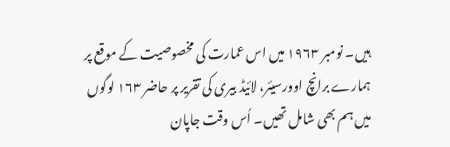ہیں۔ نومبر ۱۹۶۳ میں اس عمارت کی مخصوصیت کے موقع پر ہمارے برانچ اوورسیئر، لائیڈ بیری کی تقریر پر حاضر ۱۶۳ لوگوں میں ہم بھی شامل تھیں۔ اُس وقت جاپان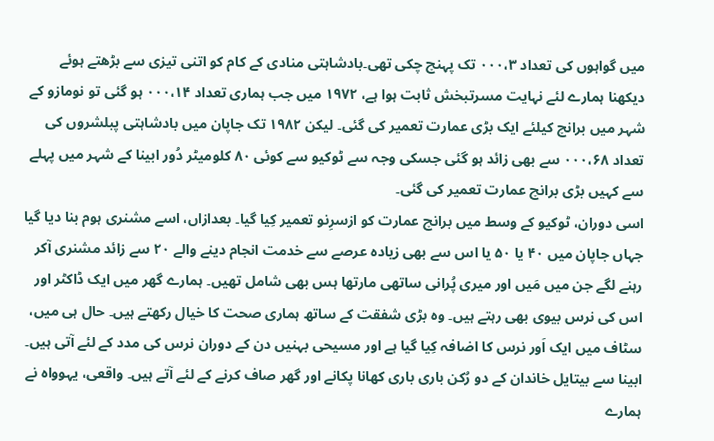میں گواہوں کی تعداد ۰۰۰،۳ تک پہنچ چکی تھی۔بادشاہتی منادی کے کام کو اتنی تیزی سے بڑھتے ہوئے دیکھنا ہمارے لئے نہایت مسرتبخش ثابت ہوا ہے، ۱۹۷۲ میں جب ہماری تعداد ۰۰۰،۱۴ ہو گئی تو نومازو کے شہر میں برانچ کیلئے ایک بڑی عمارت تعمیر کی گئی۔ لیکن ۱۹۸۲ تک جاپان میں بادشاہتی پبلشروں کی تعداد ۰۰۰،۶۸ سے بھی زائد ہو گئی جسکی وجہ سے ٹوکیو سے کوئی ۸۰ کلومیٹر دُور ابینا کے شہر میں پہلے سے کہیں بڑی برانچ عمارت تعمیر کی گئی۔
اسی دوران، ٹوکیو کے وسط میں برانچ عمارت کو ازسرِنو تعمیر کِیا گیا۔ بعدازاں، اسے مشنری ہوم بنا دیا گیا جہاں جاپان میں ۴۰ یا ۵۰ یا اس سے بھی زیادہ عرصے سے خدمت انجام دینے والے ۲۰ سے زائد مشنری آکر رہنے لگے جن میں مَیں اور میری پُرانی ساتھی مارتھا ہس بھی شامل تھیں۔ ہمارے گھر میں ایک ڈاکٹر اور اس کی نرس بیوی بھی رہتے ہیں۔ وہ بڑی شفقت کے ساتھ ہماری صحت کا خیال رکھتے ہیں۔ حال ہی میں، سٹاف میں ایک اَور نرس کا اضافہ کِیا گیا ہے اور مسیحی بہنیں دن کے دوران نرس کی مدد کے لئے آتی ہیں۔ ابینا سے بیتایل خاندان کے دو رُکن باری باری کھانا پکانے اور گھر صاف کرنے کے لئے آتے ہیں۔ واقعی، یہوواہ نے ہمارے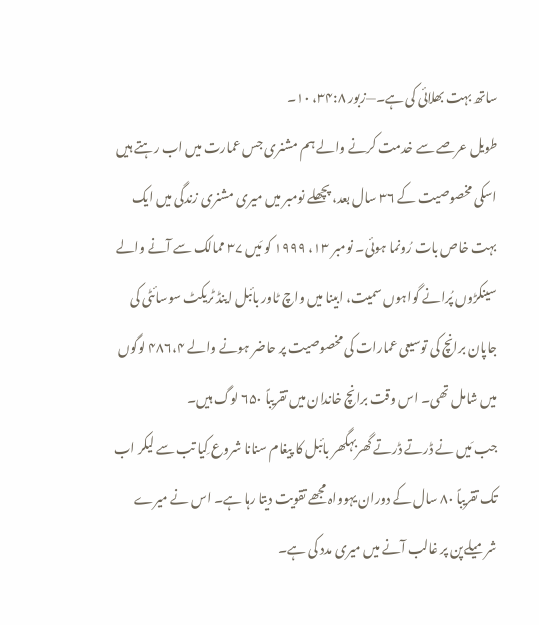ساتھ بہت بھلائی کی ہے۔—زبور ۳۴:۸، ۱۰۔
طویل عرصے سے خدمت کرنے والے ہم مشنری جس عمارت میں اب رہتے ہیں اسکی مخصوصیت کے ۳۶ سال بعد، پچھلے نومبر میں میری مشنری زندگی میں ایک بہت خاص بات رُونما ہوئی۔ نومبر ۱۳، ۱۹۹۹ کو مَیں ۳۷ ممالک سے آنے والے سینکڑوں پُرانے گواہوں سمیت، ابینا میں واچ ٹاور بائبل اینڈ ٹریکٹ سوسائٹی کی جاپان برانچ کی توسیعی عمارات کی مخصوصیت پر حاضر ہونے والے ۴۸۶،۴ لوگوں میں شامل تھی۔ اس وقت برانچ خاندان میں تقریباً ۶۵۰ لوگ ہیں۔
جب مَیں نے ڈرتے ڈرتے گھربہگھر بائبل کا پیغام سنانا شروع کِیا تب سے لیکر اب تک تقریباً ۸۰ سال کے دوران یہوواہ مجھے تقویت دیتا رہا ہے۔ اس نے میرے شرمیلےپن پر غالب آنے میں میری مدد کی ہے۔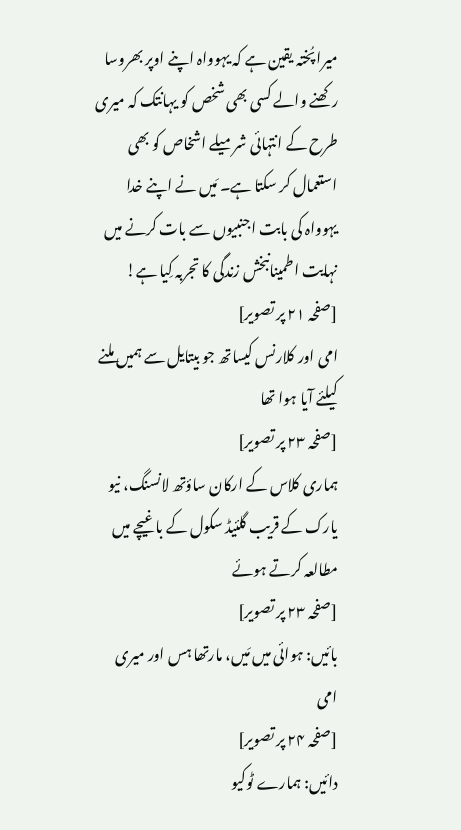میرا پُختہ یقین ہے کہ یہوواہ اپنے اوپر بھروسا رکھنے والے کسی بھی شخص کو یہانتک کہ میری طرح کے انتہائی شرمیلے اشخاص کو بھی استعمال کر سکتا ہے۔ مَیں نے اپنے خدا یہوواہ کی بابت اجنبیوں سے بات کرنے میں نہایت اطمینانبخش زندگی کا تجربہ کِیا ہے!
[صفحہ ۲۱ پر تصویر]
امی اور کلارنس کیساتھ جو بیتایل سے ہمیں ملنے کیلئے آیا ہوا تھا
[صفحہ ۲۳ پر تصویر]
ہماری کلاس کے ارکان ساؤتھ لانسنگ، نیو یارک کے قریب گلئیڈ سکول کے باغیچے میں مطالعہ کرتے ہوئے
[صفحہ ۲۳ پر تصویر]
بائیں: ہوائی میں مَیں، مارتھا ہس اور میری امی
[صفحہ ۲۴ پر تصویر]
دائیں: ہمارے ٹوکیو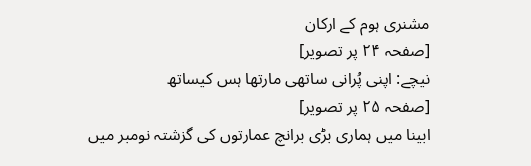مشنری ہوم کے ارکان
[صفحہ ۲۴ پر تصویر]
نیچے: اپنی پُرانی ساتھی مارتھا ہس کیساتھ
[صفحہ ۲۵ پر تصویر]
ابینا میں ہماری بڑی برانچ عمارتوں کی گزشتہ نومبر میں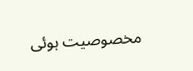مخصوصیت ہوئی